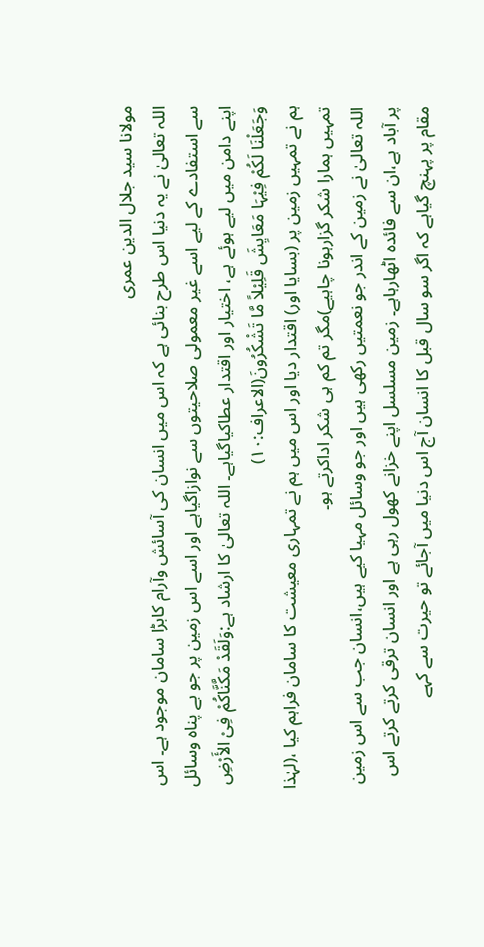مولانا سید جلال الدین عمری
اللہ تعالیٰ نے یہ دنیا اس طرح بنائی ہے کہ اس میں انسان کی آسائش وآرام کابڑا سامان موجود ہے۔ اس سے استفادے کے لیے اسے غیر معمولی صلاحیتوں سے نوازاگیاہے اور اسے اس زمین پر جو بے پناہ وسائل اپنے دامن میں لیے ہوئے ہے، اختیار اور اقتدار عطاکیاگیاہے۔ اللہ تعالیٰ کا ارشاد ہے:وَلَقَدْ مَکَّنَّاکُمْ فِیْ الأَرْضِ وَجَعَلْنَا لَکُمْ فِیْہَا مَعَایِشَ قَلِیْلاً مَّا تَشْکُرُونَ(الاعراف:۱۰)
ہم نے تمہیں زمین پر (بسایا اور) اقتدار دیا اور اس میں ہم نے تمہاری معیشت کا سامان فراہم کیا ،(لہٰذا تمہیں ہمارا شکر گزارہونا چاہیے)مگر تم کم ہی شکر اداکرتے ہو۔
اللہ تعالیٰ نے زمین کے اندر جو نعمتیں رکھی ہیں اور جو وسائل مہیا کیے ہیں،انسان جب سے اس زمین پر آباد ہے،ان سے فائدہ اٹھارہاہے۔ زمین مسلسل اپنے خزانے کھول رہی ہے اور انسان ترقی کرتے کرتے اس مقام پر پہنچ گیاہے کہ اگر سو سال قبل کا انسان آج اس دنیا میں آجائے تو حیرت سے کہے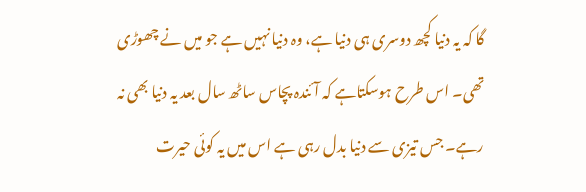گا کہ یہ دنیا کچھ دوسری ہی دنیا ہے، وہ دنیا نہیں ہے جو میں نے چھوڑی تھی۔ اس طرح ہوسکتاہے کہ آئندہ پچاس ساٹھ سال بعد یہ دنیا بھی نہ رہے۔ جس تیزی سے دنیا بدل رہی ہے اس میں یہ کوئی حیرت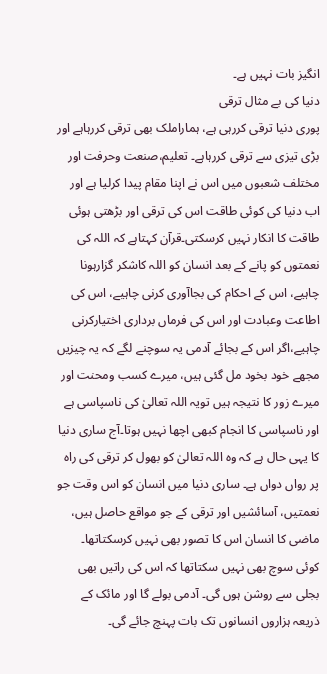انگیز بات نہیں ہے۔
دنیا کی بے مثال ترقی
پوری دنیا ترقی کررہی ہے، ہماراملک بھی ترقی کررہاہے اور بڑی تیزی سے ترقی کررہاہے۔ تعلیم،صنعت وحرفت اور مختلف شعبوں میں اس نے اپنا مقام پیدا کرلیا ہے اور اب دنیا کی کوئی طاقت اس کی ترقی اور بڑھتی ہوئی طاقت کا انکار نہیں کرسکتی۔قرآن کہتاہے کہ اللہ کی نعمتوں کو پانے کے بعد انسان کو اللہ کاشکر گزارہونا چاہیے، اس کے احکام کی بجاآوری کرنی چاہیے، اس کی اطاعت وعبادت اور اس کی فرماں برداری اختیارکرنی چاہیے،اگر اس کے بجائے آدمی یہ سوچنے لگے کہ یہ چیزیں مجھے خود بخود مل گئی ہیں، میرے کسب ومحنت اور میرے زور کا نتیجہ ہیں تویہ اللہ تعالیٰ کی ناسپاسی ہے اور ناسپاسی کا انجام کبھی اچھا نہیں ہوتا۔آج ساری دنیا کا یہی حال ہے کہ وہ اللہ تعالیٰ کو بھول کر ترقی کی راہ پر رواں دواں ہے۔ ساری دنیا میں انسان کو اس وقت جو نعمتیں، آسائشیں اور ترقی کے جو مواقع حاصل ہیں، ماضی کا انسان اس کا تصور بھی نہیں کرسکتاتھا۔ کوئی سوچ بھی نہیں سکتاتھا کہ اس کی راتیں بھی بجلی سے روشن ہوں گی۔ آدمی بولے گا اور مائک کے ذریعہ ہزاروں انسانوں تک بات پہنچ جائے گی۔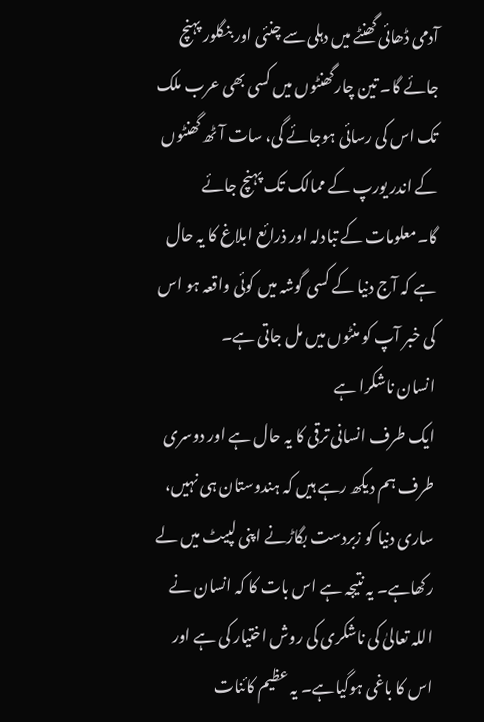آدمی ڈھائی گھنٹے میں دہلی سے چنئی اور بنگلور پہنچ جائے گا۔ تین چارگھنٹوں میں کسی بھی عرب ملک تک اس کی رسائی ہوجائے گی، سات آٹھ گھنٹوں کے اندر یورپ کے ممالک تک پہنچ جائے گا۔معلومات کے تبادلہ اور ذرائع ابلاغ کا یہ حال ہے کہ آج دنیا کے کسی گوشہ میں کوئی واقعہ ہو اس کی خبر آپ کو منٹوں میں مل جاتی ہے۔
انسان ناشکرا ہے
ایک طرف انسانی ترقی کا یہ حال ہے اور دوسری طرف ہم دیکھ رہے ہیں کہ ہندوستان ہی نہیں، ساری دنیا کو زبردست بگاڑنے اپنی لپیٹ میں لے رکھاہے۔ یہ نتیجہ ہے اس بات کا کہ انسان نے اللہ تعالیٰ کی ناشکری کی روش اختیار کی ہے اور اس کا باغی ہوگیاہے۔ یہ عظیم کائنات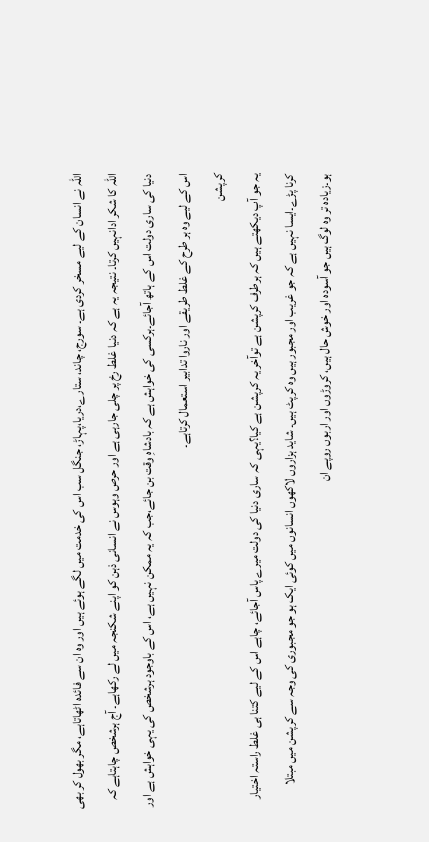اللہ نے انسان کے لیے مسخر کردی ہے۔ سورج، چاند، ستارے،دریا،پہاڑ، جنگل سب اس کی خدمت میں لگے ہوئے ہیں اور وہ ان سے فائدہ اٹھاتاہے، مگر بھول کر بھی اللہ کا شکر ادانہیں کرتا۔ نتیجہ یہ ہے کہ دنیا غلط رخ پر چلی جارہی ہے اور حرص وہوس نے انسانی ذہن کو اپنے شکنجہ میں لے رکھاہے۔ آج ہرشخص چاہتاہے کہ دنیا کی ساری دولت اس کے ہاتھ آجائے۔ہرکسی کی خواہش ہے کہ بادشاہِ وقت بن جائے،جب کہ یہ ممکن نہیں ہے، اس کے باوجود ہرشخص کی یہی خواہش ہے اور اس کے لیے وہ ہر طرح کے غلط طریقے اور ناروا تدابیر استعمال کرتاہے۔
کرپشن
یہ جو آپ دیکھتے ہیں کہ ہرطرف کرپشن ہے توآخر یہ کرپشن ہے کیا؟یہی کہ ساری دنیا کی دولت میرے پاس آجائے، چاہے اس کے لیے کتنا ہی غلط راستہ اختیار کرنا پڑے۔ایسا نہیں ہے کہ جو غریب اور مجبور ہیں وہ کرپٹ ہیں۔ شاید ہزاروں لاکھوں انسانوں میں کوئی ایک ہو جو مجبوری کی وجہ سے کرپشن میں مبتلا ہو۔زیادہ تر وہ لوگ ہیں جو آسودہ اور خوش حال ہیں، کروڑوں اور اربوں روپے ان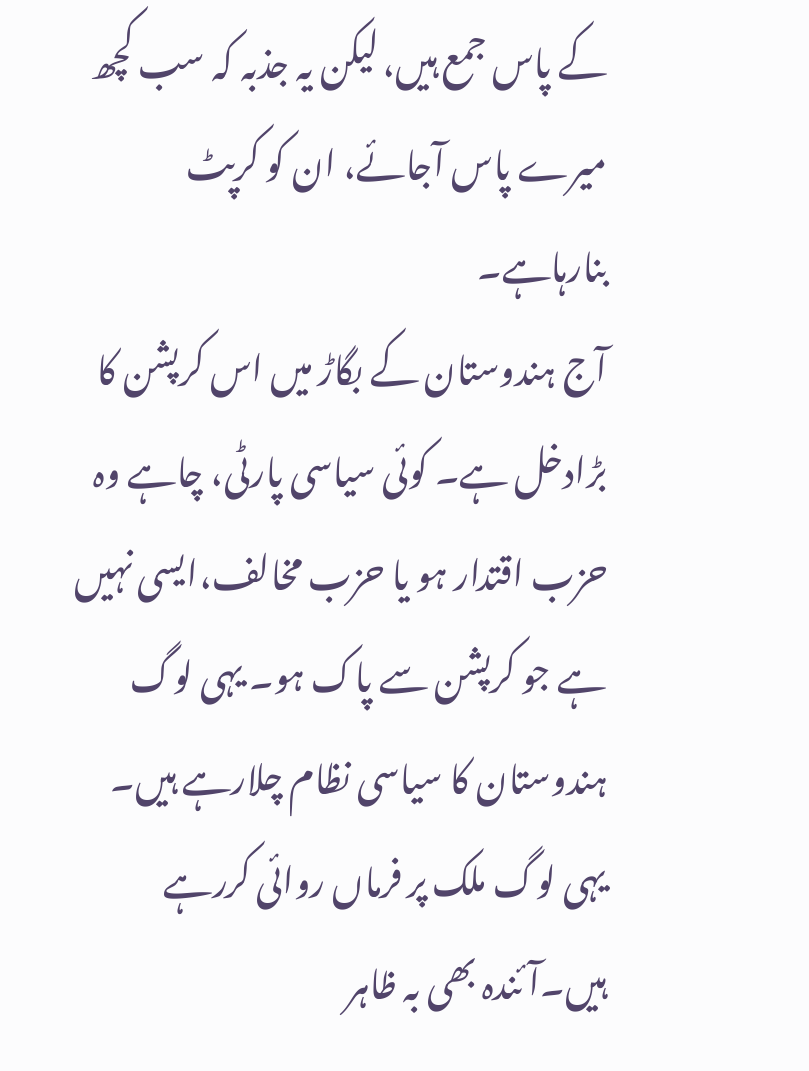کے پاس جمع ہیں، لیکن یہ جذبہ کہ سب کچھ میرے پاس آجائے، ان کو کرپٹ بنارہاہے۔
آج ہندوستان کے بگاڑ میں اس کرپشن کا بڑادخل ہے۔ کوئی سیاسی پارٹی، چاہے وہ حزب اقتدار ہو یا حزب مخالف،ایسی نہیں ہے جو کرپشن سے پاک ہو۔ یہی لوگ ہندوستان کا سیاسی نظام چلارہے ہیں۔ یہی لوگ ملک پر فرماں روائی کررہے ہیں۔آئندہ بھی بہ ظاہر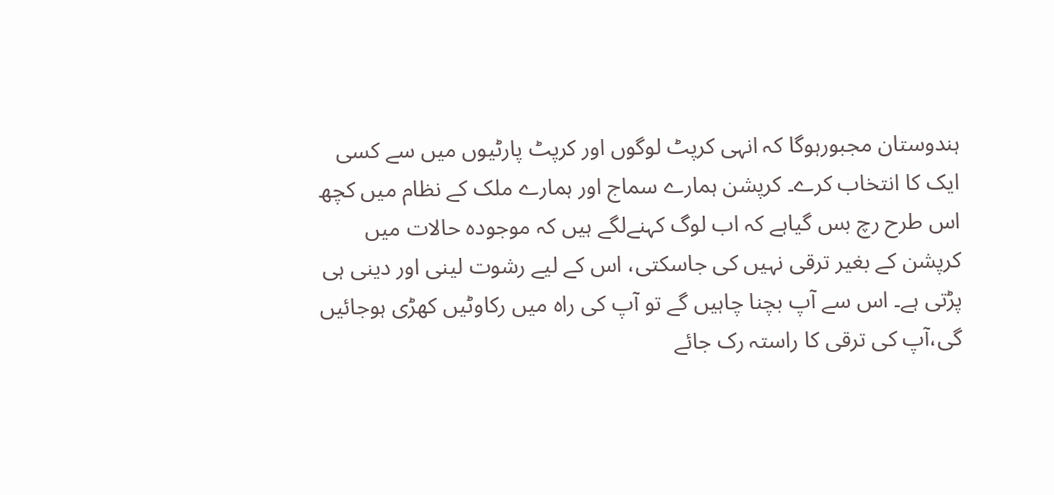ہندوستان مجبورہوگا کہ انہی کرپٹ لوگوں اور کرپٹ پارٹیوں میں سے کسی ایک کا انتخاب کرے۔ کرپشن ہمارے سماج اور ہمارے ملک کے نظام میں کچھ اس طرح رچ بس گیاہے کہ اب لوگ کہنےلگے ہیں کہ موجودہ حالات میں کرپشن کے بغیر ترقی نہیں کی جاسکتی، اس کے لیے رشوت لینی اور دینی ہی پڑتی ہے۔ اس سے آپ بچنا چاہیں گے تو آپ کی راہ میں رکاوٹیں کھڑی ہوجائیں گی،آپ کی ترقی کا راستہ رک جائے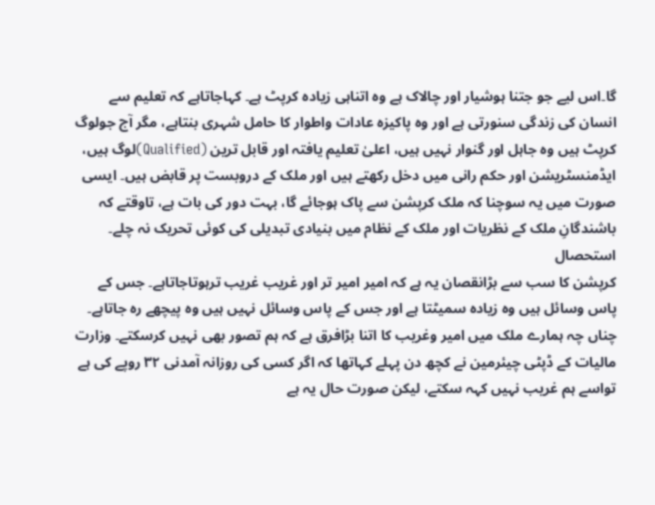گا۔اس لیے جو جتنا ہوشیار اور چالاک ہے وہ اتناہی زیادہ کرپٹ ہے۔ کہاجاتاہے کہ تعلیم سے انسان کی زندگی سنورتی ہے اور وہ پاکیزہ عادات واطوار کا حامل شہری بنتاہے، مگر آج جولوگ کرپٹ ہیں وہ جاہل اور گنوار نہیں ہیں، اعلیٰ تعلیم یافتہ اور قابل ترین (Qualified)لوگ ہیں، ایڈمنسٹریشن اور حکم رانی میں دخل رکھتے ہیں اور ملک کے دروبست پر قابض ہیں۔ ایسی صورت میں یہ سوچنا کہ ملک کرپشن سے پاک ہوجائے گا، بہت دور کی بات ہے، تاوقتے کہ باشندگانِ ملک کے نظریات اور ملک کے نظام میں بنیادی تبدیلی کی کوئی تحریک نہ چلے۔
استحصال
کرپشن کا سب سے بڑانقصان یہ ہے کہ امیر امیر تر اور غریب غریب ترہوتاجاتاہے۔ جس کے پاس وسائل ہیں وہ زیادہ سمیٹتا ہے اور جس کے پاس وسائل نہیں ہیں وہ پیچھے رہ جاتاہے۔ چناں چہ ہمارے ملک میں امیر وغریب کا اتنا بڑافرق ہے کہ ہم تصور بھی نہیں کرسکتے۔ وزارت مالیات کے ڈپٹی چیئرمین نے کچھ دن پہلے کہاتھا کہ اگر کسی کی روزانہ آمدنی ۳۲ روپے کی ہے تواسے ہم غریب نہیں کہہ سکتے، لیکن صورت حال یہ ہے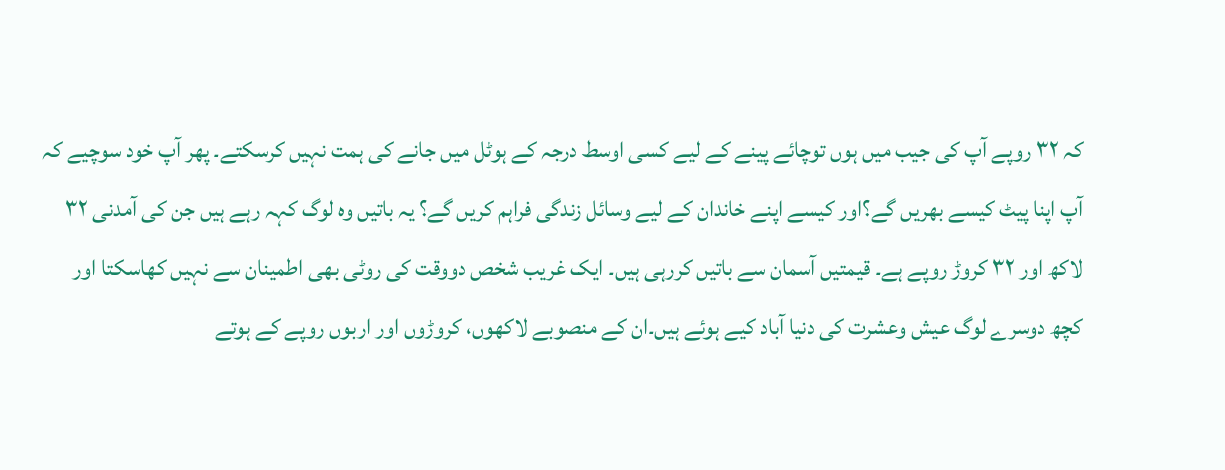کہ ۳۲ روپے آپ کی جیب میں ہوں توچائے پینے کے لیے کسی اوسط درجہ کے ہوٹل میں جانے کی ہمت نہیں کرسکتے۔ پھر آپ خود سوچیے کہ آپ اپنا پیٹ کیسے بھریں گے؟اور کیسے اپنے خاندان کے لیے وسائل زندگی فراہم کریں گے؟ یہ باتیں وہ لوگ کہہ رہے ہیں جن کی آمدنی ۳۲ لاکھ اور ۳۲ کروڑ روپے ہے۔ قیمتیں آسمان سے باتیں کررہی ہیں۔ ایک غریب شخص دووقت کی روٹی بھی اطمینان سے نہیں کھاسکتا اور کچھ دوسرے لوگ عیش وعشرت کی دنیا آباد کیے ہوئے ہیں۔ان کے منصوبے لاکھوں، کروڑوں اور اربوں روپے کے ہوتے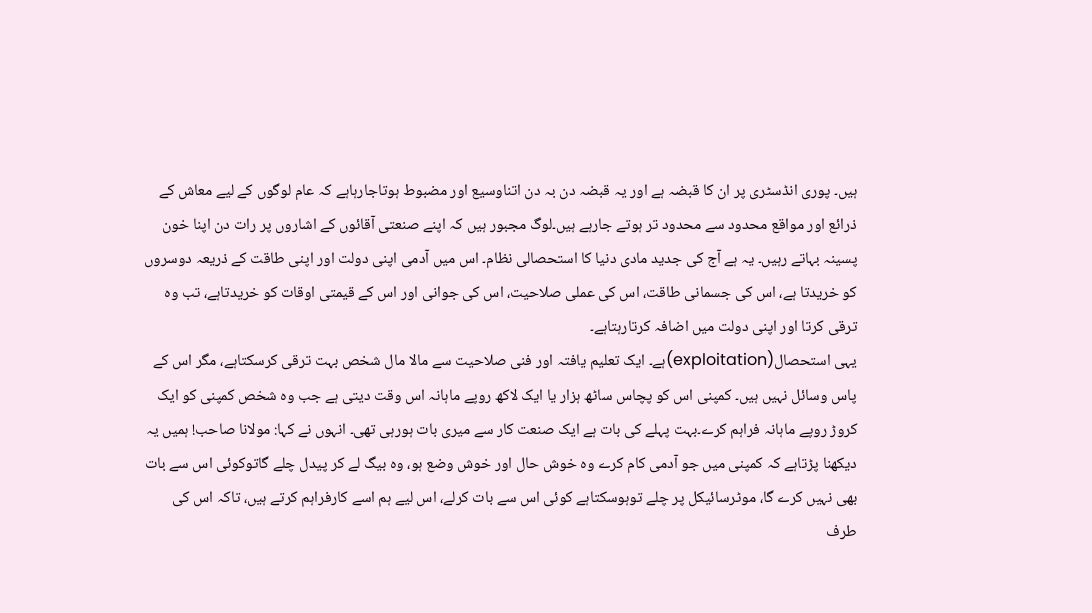ہیں۔ پوری انڈسٹری پر ان کا قبضہ ہے اور یہ قبضہ دن بہ دن اتناوسیع اور مضبوط ہوتاجارہاہے کہ عام لوگوں کے لیے معاش کے ذرائع اور مواقع محدود سے محدود تر ہوتے جارہے ہیں۔لوگ مجبور ہیں کہ اپنے صنعتی آقائوں کے اشاروں پر رات دن اپنا خون پسینہ بہاتے رہیں۔ یہ ہے آج کی جدید مادی دنیا کا استحصالی نظام۔ اس میں آدمی اپنی دولت اور اپنی طاقت کے ذریعہ دوسروں کو خریدتا ہے، اس کی جسمانی طاقت، اس کی عملی صلاحیت، اس کی جوانی اور اس کے قیمتی اوقات کو خریدتاہے، تب وہ ترقی کرتا اور اپنی دولت میں اضافہ کرتارہتاہے۔
یہی استحصال(exploitation)ہے۔ ایک تعلیم یافتہ اور فنی صلاحیت سے مالا مال شخص بہت ترقی کرسکتاہے، مگر اس کے پاس وسائل نہیں ہیں۔ کمپنی اس کو پچاس ساٹھ ہزار یا ایک لاکھ روپے ماہانہ اس وقت دیتی ہے جب وہ شخص کمپنی کو ایک کروڑ روپے ماہانہ فراہم کرے۔بہت پہلے کی بات ہے ایک صنعت کار سے میری بات ہورہی تھی۔ انہوں نے کہا: مولانا صاحب! ہمیں یہ دیکھنا پڑتاہے کہ کمپنی میں جو آدمی کام کرے وہ خوش حال اور خوش وضع ہو، وہ بیگ لے کر پیدل چلے گاتوکوئی اس سے بات بھی نہیں کرے گا، موٹرسائیکل پر چلے توہوسکتاہے کوئی اس سے بات کرلے، اس لیے ہم اسے کارفراہم کرتے ہیں، تاکہ اس کی طرف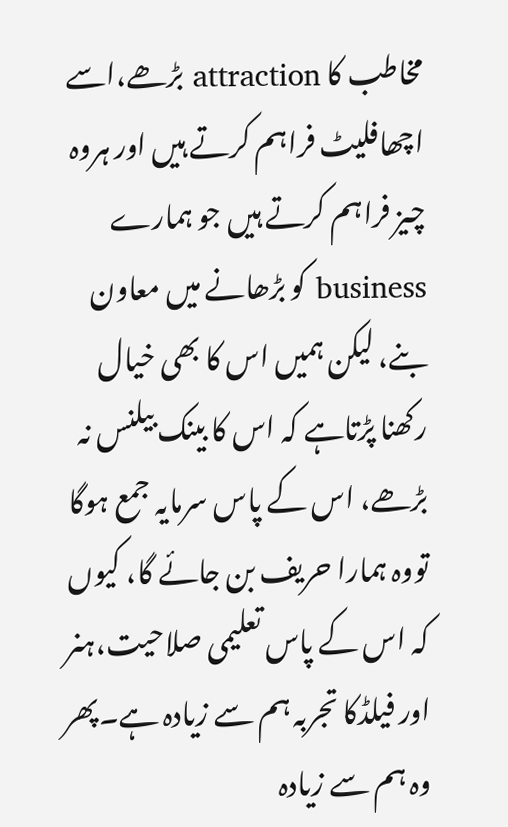مخاطب کا attraction بڑھے،اسے اچھافلیٹ فراہم کرتے ہیں اور ہروہ چیز فراہم کرتے ہیں جو ہمارے business کو بڑھانے میں معاون بنے، لیکن ہمیں اس کا بھی خیال رکھنا پڑتاہے کہ اس کا بینک بیلنس نہ بڑھے، اس کے پاس سرمایہ جمع ہوگا تووہ ہمارا حریف بن جائے گا، کیوں کہ اس کے پاس تعلیمی صلاحیت،ہنر اور فیلڈکا تجربہ ہم سے زیادہ ہے۔پھر وہ ہم سے زیادہ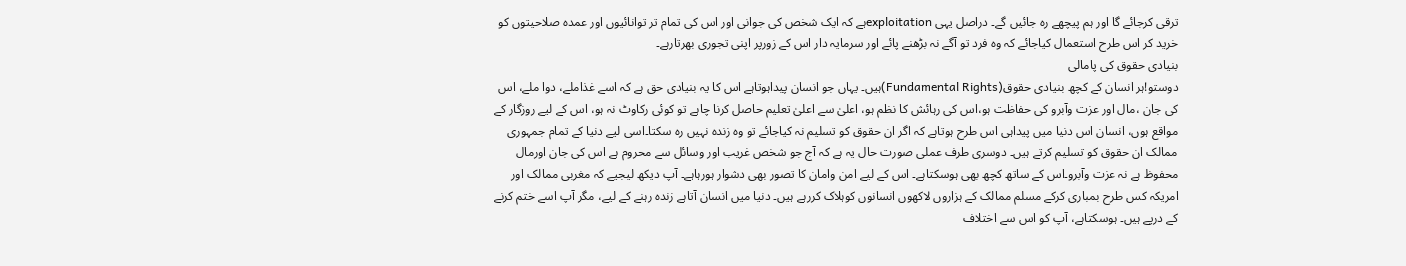ترقی کرجائے گا اور ہم پیچھے رہ جائیں گے۔ دراصل یہی exploitationہے کہ ایک شخص کی جوانی اور اس کی تمام تر توانائیوں اور عمدہ صلاحیتوں کو خرید کر اس طرح استعمال کیاجائے کہ وہ فرد تو آگے نہ بڑھنے پائے اور سرمایہ دار اس کے زورپر اپنی تجوری بھرتارہے۔
بنیادی حقوق کی پامالی
دوستو!ہر انسان کے کچھ بنیادی حقوق(Fundamental Rights)ہیں۔ یہاں جو انسان پیداہوتاہے اس کا یہ بنیادی حق ہے کہ اسے غذاملے، دوا ملے، اس کی جان ،مال اور عزت وآبرو کی حفاظت ہو،اس کی رہائش کا نظم ہو، اعلیٰ سے اعلیٰ تعلیم حاصل کرنا چاہے تو کوئی رکاوٹ نہ ہو، اس کے لیے روزگار کے مواقع ہوں، انسان اس دنیا میں پیداہی اس طرح ہوتاہے کہ اگر ان حقوق کو تسلیم نہ کیاجائے تو وہ زندہ نہیں رہ سکتا۔اسی لیے دنیا کے تمام جمہوری ممالک ان حقوق کو تسلیم کرتے ہیں۔ دوسری طرف عملی صورت حال یہ ہے کہ آج جو شخص غریب اور وسائل سے محروم ہے اس کی جان اورمال محفوظ ہے نہ عزت وآبرو۔اس کے ساتھ کچھ بھی ہوسکتاہے۔ اس کے لیے امن وامان کا تصور بھی دشوار ہورہاہے۔ آپ دیکھ لیجیے کہ مغربی ممالک اور امریکہ کس طرح بمباری کرکے مسلم ممالک کے ہزاروں لاکھوں انسانوں کوہلاک کررہے ہیں۔ دنیا میں انسان آتاہے زندہ رہنے کے لیے، مگر آپ اسے ختم کرنے کے درپے ہیں۔ ہوسکتاہے، آپ کو اس سے اختلاف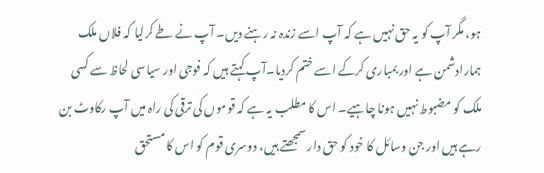ہو، مگر آپ کو یہ حق نہیں ہے کہ آپ اسے زندہ نہ رہنے دیں۔ آپ نے طے کرلیا کہ فلاں ملک ہمارادشمن ہے اور بمباری کرکے اسے ختم کردیا۔آپ کہتے ہیں کہ فوجی اور سیاسی لحاظ سے کسی ملک کو مضبوط نہیں ہونا چاہیے۔ اس کا مطلب یہ ہے کہ قوموں کی ترقی کی راہ میں آپ رکاوٹ بن رہے ہیں اور جن وسائل کا خود کو حق دار سمجھتے ہیں، دوسری قوم کو اس کا مستحق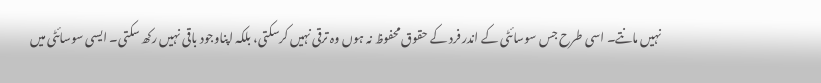نہیں مانتے۔ اسی طرح جس سوسائٹی کے اندر فرد کے حقوق محفوظ نہ ہوں وہ ترقی نہیں کرسکتی، بلکہ اپناوجود باقی نہیں رکھ سکتی۔ ایسی سوسائٹی میں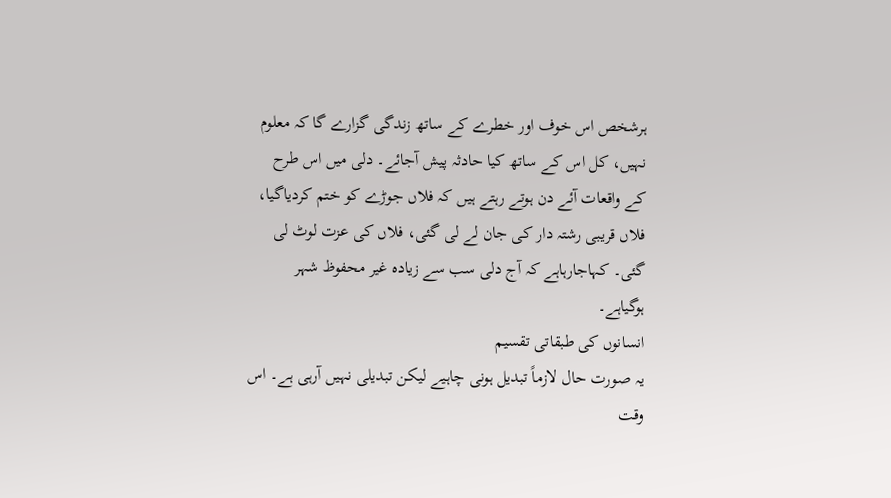ہرشخص اس خوف اور خطرے کے ساتھ زندگی گزارے گا کہ معلوم نہیں، کل اس کے ساتھ کیا حادثہ پیش آجائے۔ دلی میں اس طرح کے واقعات آئے دن ہوتے رہتے ہیں کہ فلاں جوڑے کو ختم کردیاگیا، فلاں قریبی رشتہ دار کی جان لے لی گئی، فلاں کی عزت لوٹ لی گئی۔ کہاجارہاہے کہ آج دلی سب سے زیادہ غیر محفوظ شہر ہوگیاہے۔
انسانوں کی طبقاتی تقسیم
یہ صورت حال لازماً تبدیل ہونی چاہیے لیکن تبدیلی نہیں آرہی ہے۔ اس وقت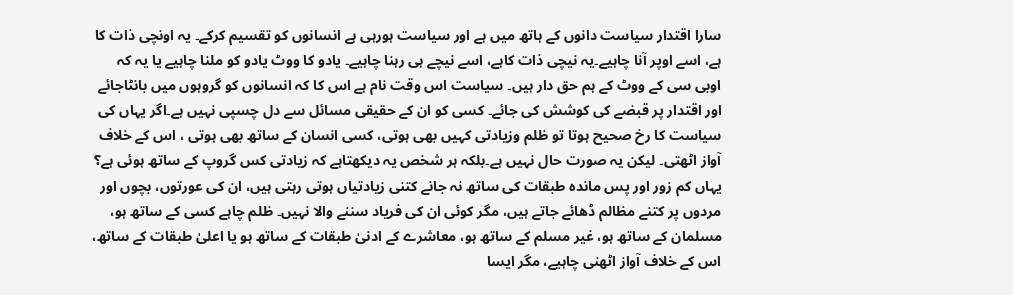سارا اقتدار سیاست دانوں کے ہاتھ میں ہے اور سیاست ہورہی ہے انسانوں کو تقسیم کرکے۔ یہ اونچی ذات کا ہے، اسے اوپر آنا چاہیے۔یہ نیچی ذات کاہے، اسے نیچے ہی رہنا چاہیے۔ یادو کا ووٹ یادو کو ملنا چاہیے یا یہ کہ اوبی سی کے ووٹ کے ہم حق دار ہیں۔ سیاست اس وقت نام ہے اس کا کہ انسانوں کو گروہوں میں بانٹاجائے اور اقتدار پر قبضے کی کوشش کی جائے۔ کسی کو ان کے حقیقی مسائل سے دل چسپی نہیں ہے۔اگر یہاں کی سیاست کا رخ صحیح ہوتا تو ظلم وزیادتی کہیں بھی ہوتی، کسی انسان کے ساتھ بھی ہوتی ، اس کے خلاف آواز اٹھتی۔ لیکن یہ صورت حال نہیں ہے۔بلکہ ہر شخص یہ دیکھتاہے کہ زیادتی کس گروپ کے ساتھ ہوئی ہے؟ یہاں کم زور اور پس ماندہ طبقات کی ساتھ نہ جانے کتنی زیادتیاں ہوتی رہتی ہیں، ان کی عورتوں، بچوں اور مردوں پر کتنے مظالم ڈھائے جاتے ہیں، مگر کوئی ان کی فریاد سننے والا نہیں۔ ظلم چاہے کسی کے ساتھ ہو، مسلمان کے ساتھ ہو، غیر مسلم کے ساتھ ہو، معاشرے کے ادنیٰ طبقات کے ساتھ ہو یا اعلیٰ طبقات کے ساتھ، اس کے خلاف آواز اٹھنی چاہیے، مگر ایسا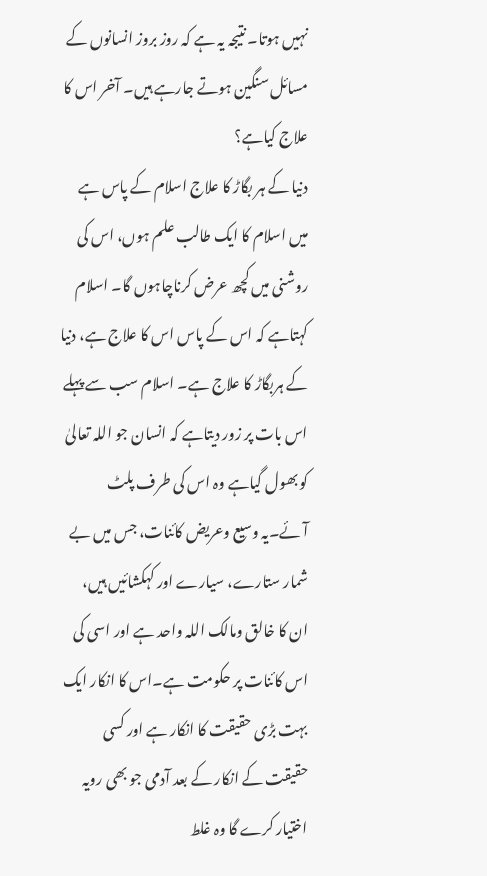نہیں ہوتا۔ نتیجہ یہ ہے کہ روز بروز انسانوں کے مسائل سنگین ہوتے جارہے ہیں۔ آخر اس کا علاج کیاہے؟
دنیا کے ہر بگاڑ کا علاج اسلام کے پاس ہے
میں اسلام کا ایک طالب علم ہوں، اس کی روشنی میں کچھ عرض کرناچاہوں گا۔ اسلام کہتاہے کہ اس کے پاس اس کا علاج ہے، دنیا کے ہربگاڑ کا علاج ہے۔ اسلام سب سے پہلے اس بات پر زور دیتاہے کہ انسان جو اللہ تعالیٰ کو بھول گیاہے وہ اس کی طرف پلٹ آئے۔یہ وسیع وعریض کائنات، جس میں بے شمار ستارے، سیارے اور کہکشائیں ہیں، ان کا خالق ومالک اللہ واحد ہے اور اسی کی اس کائنات پر حکومت ہے۔اس کا انکار ایک بہت بڑی حقیقت کا انکار ہے اور کسی حقیقت کے انکار کے بعد آدمی جو بھی رویہ اختیار کرے گا وہ غلط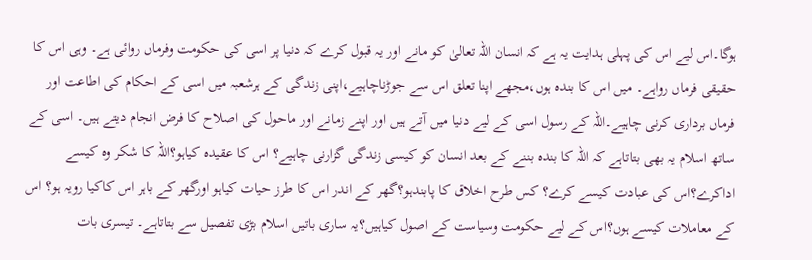ہوگا۔اس لیے اس کی پہلی ہدایت یہ ہے کہ انسان اللہ تعالیٰ کو مانے اور یہ قبول کرے کہ دنیا پر اسی کی حکومت وفرماں روائی ہے۔ وہی اس کا حقیقی فرماں رواہے۔ میں اس کا بندہ ہوں،مجھے اپنا تعلق اس سے جوڑناچاہیے،اپنی زندگی کے ہرشعبہ میں اسی کے احکام کی اطاعت اور فرماں برداری کرنی چاہیے۔اللہ کے رسول اسی کے لیے دنیا میں آتے ہیں اور اپنے زمانے اور ماحول کی اصلاح کا فرض انجام دیتے ہیں۔ اسی کے ساتھ اسلام یہ بھی بتاتاہے کہ اللہ کا بندہ بننے کے بعد انسان کو کیسی زندگی گزارنی چاہیے؟ اس کا عقیدہ کیاہو؟اللہ کا شکر وہ کیسے اداکرے؟اس کی عبادت کیسے کرے؟ کس طرح اخلاق کا پابندہو؟گھر کے اندر اس کا طرز حیات کیاہو اورگھر کے باہر اس کاکیا رویہ ہو؟ اس کے معاملات کیسے ہوں؟اس کے لیے حکومت وسیاست کے اصول کیاہیں؟یہ ساری باتیں اسلام بڑی تفصیل سے بتاتاہے۔ تیسری بات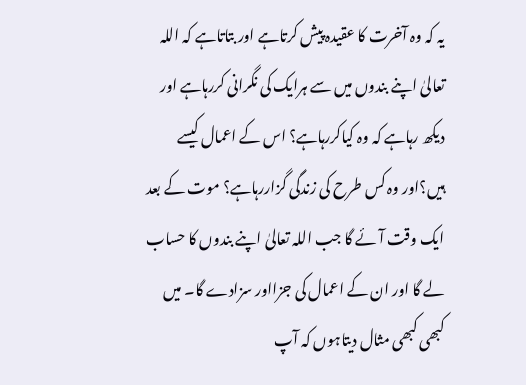یہ کہ وہ آخرت کا عقیدہ پیش کرتاہے اور بتاتاہے کہ اللہ تعالیٰ اپنے بندوں میں سے ہرایک کی نگرانی کررہاہے اور دیکھ رہاہے کہ وہ کیاکررہاہے؟ اس کے اعمال کیسے ہیں؟اور وہ کس طرح کی زندگی گزاررہاہے؟ موت کے بعد ایک وقت آئے گا جب اللہ تعالیٰ اپنے بندوں کا حساب لے گا اور ان کے اعمال کی جزااور سزادے گا۔ میں کبھی کبھی مثال دیتاہوں کہ آپ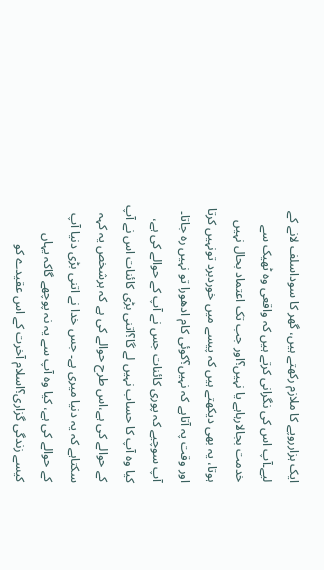ایک ہزارروپے کا ملازم رکھتے ہیں، گھر کا سوداسلف لانے کے لیے۔آپ اس کی نگرانی کرتے ہیں کہ واقعی وہ ٹھیک سے خدمت بجالارہاہے یا نہیں؟اور جب تک اعتماد بحال نہیں ہوتا، یہ بھی دیکھتے ہیں کہ پیسے میں خوردبرد تونہیں کرتا اور وقت پہ آتاہے کہ نہیں؟کوئی کام ادھورا تو نہیں رہ جاتا۔ آپ سوچیے کہ پوری کائنات جس نے آپ کے حوالے کی ہے، کیا وہ آپ کا حساب نہیں لے گا؟اتنی بڑی کائنات اس نے آپ کے حوالے کی ہے،اس طرح حوالے کی ہے کہ ہرشخص یہ کہہ سکتاہے کہ یہ دنیا میری ہے۔ جس خدا نے اتنی بڑی دنیا آپ کے حوالے کی ہے، کیا وہ آپ سے یہ نہ پوچھے گاکہ یہاں کیسے زندگی گزاری؟اسلام آخرت کے اس عقیدے کو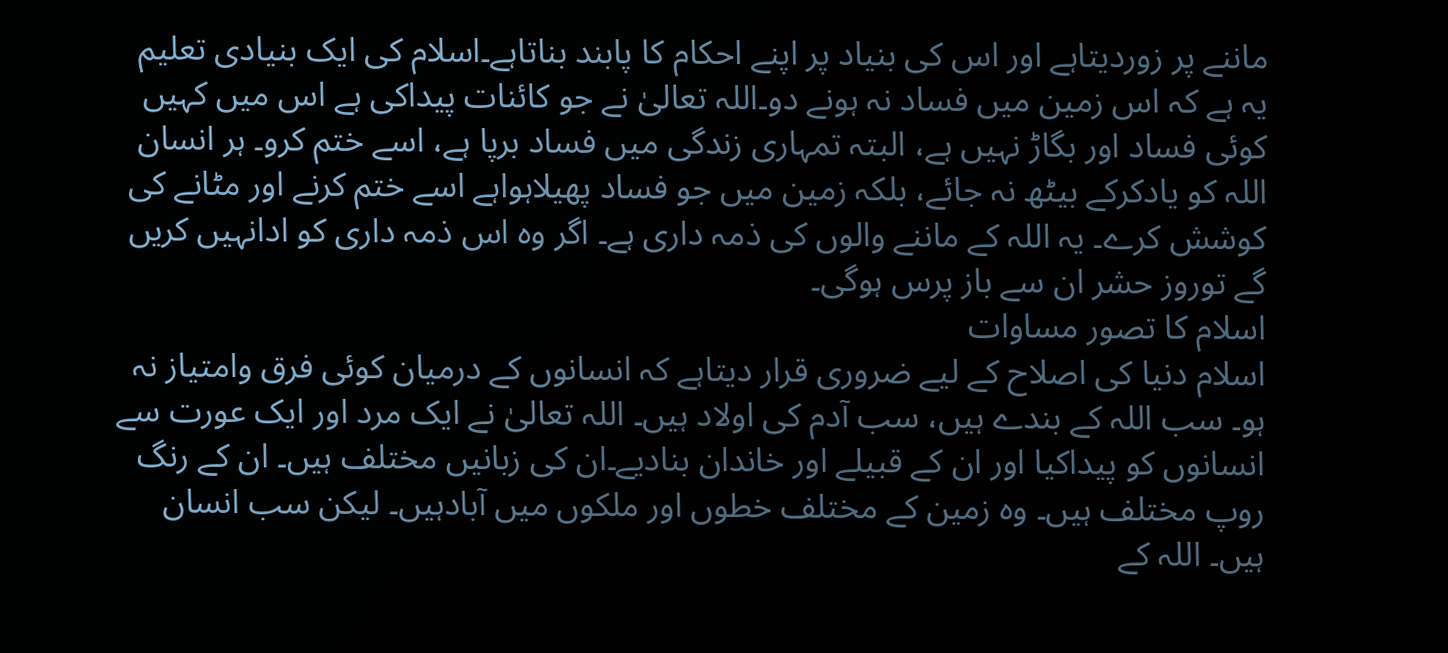ماننے پر زوردیتاہے اور اس کی بنیاد پر اپنے احکام کا پابند بناتاہے۔اسلام کی ایک بنیادی تعلیم یہ ہے کہ اس زمین میں فساد نہ ہونے دو۔اللہ تعالیٰ نے جو کائنات پیداکی ہے اس میں کہیں کوئی فساد اور بگاڑ نہیں ہے، البتہ تمہاری زندگی میں فساد برپا ہے، اسے ختم کرو۔ ہر انسان اللہ کو یادکرکے بیٹھ نہ جائے، بلکہ زمین میں جو فساد پھیلاہواہے اسے ختم کرنے اور مٹانے کی کوشش کرے۔ یہ اللہ کے ماننے والوں کی ذمہ داری ہے۔ اگر وہ اس ذمہ داری کو ادانہیں کریں گے توروز حشر ان سے باز پرس ہوگی۔
اسلام کا تصور مساوات
اسلام دنیا کی اصلاح کے لیے ضروری قرار دیتاہے کہ انسانوں کے درمیان کوئی فرق وامتیاز نہ ہو۔ سب اللہ کے بندے ہیں، سب آدم کی اولاد ہیں۔ اللہ تعالیٰ نے ایک مرد اور ایک عورت سے انسانوں کو پیداکیا اور ان کے قبیلے اور خاندان بنادیے۔ان کی زبانیں مختلف ہیں۔ ان کے رنگ روپ مختلف ہیں۔ وہ زمین کے مختلف خطوں اور ملکوں میں آبادہیں۔ لیکن سب انسان ہیں۔ اللہ کے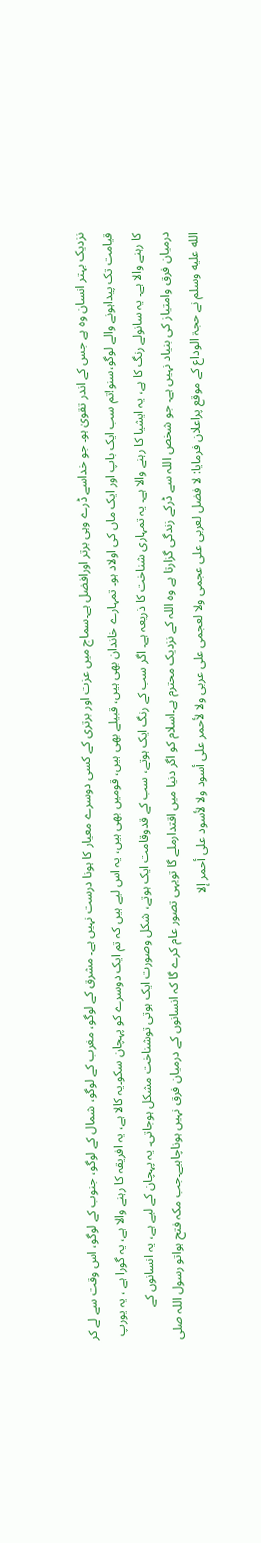نزدیک بہتر انسان وہ ہے جس کے اندر تقویٰ ہو۔ جو خداسے ڈرے وہی برتر اورافضل ہے۔سماج میں عزت اور برتری کے کسی دوسرے معیار کا ہونا درست نہیں ہے۔ مشرق کے لوگو، مغرب کے لوگو، شمال کے لوگو، جنوب کے لوگو، اس وقت سے لے کر قیامت تک پیداہونے والے لوگو،سنو!تم سب ایک باپ اور ایک ماں کی اولاد ہو۔ تمہارے خاندان بھی ہیں، قبیلے بھی ہیں، قومیں بھی ہیں، یہ اس لیے ہیں کہ تم ایک دوسرے کو پہچان سکو۔یہ کالا ہے، یہ افریقہ کا رہنے والا ہے، یہ گورا ہے ، یہ یورپ کا رہنے والا ہے۔ یہ سانولے رنگ کا ہے، یہ ایشیا کا رہنے والا ہے۔ یہ تمہاری شناخت کا ذریعہ ہے۔ اگر سب کے رنگ ایک ہوتے، سب کے قدوقامت ایک ہوتے، شکل وصورت ایک ہوتی توشناخت مشکل ہوجاتی۔ یہ پہچان کے لیے ہے، یہ انسانوں کے درمیان فرق وامتیاز کی بنیاد نہیں ہے۔ جو شخص اللہ سے ڈرکے زندگی گزارتا ہے وہ اللہ کے نزدیک محترم ہے۔اسلام کو اگر دنیا میں اقتدارملے گا تویہی تصور عام کرے گا کہ انسانوں کے درمیان فرق نہیں ہوناچاہیے۔جب مکہ فتح ہواتو رسول اللہ صلى الله عليه وسلم نے حجۃ الوداع کے موقع پراعلان فرمایا: لا فضل لعربی علی عجمی ولا لعجمی علی عربی ولا لأحمر علی أسود ولا لأسود علی أحمر إلا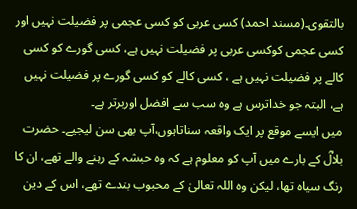بالتقوی۔(مسند احمد) کسی عربی کو کسی عجمی پر فضیلت نہیں اور کسی عجمی کوکسی عربی پر فضیلت نہیں ہے، کسی گورے کو کسی کالے پر فضیلت نہیں ہے ، کسی کالے کو کسی گورے پر فضیلت نہیں ہے، البتہ جو خداترس ہے وہ سب سے افضل اوربرتر ہے۔
میں ایسے موقع پر ایک واقعہ سناتاہوں،آپ بھی سن لیجیے۔ حضرت بلالؓ کے بارے میں آپ کو معلوم ہے کہ وہ حبشہ کے رہنے والے تھے، ان کا رنگ سیاہ تھا، لیکن وہ اللہ تعالیٰ کے محبوب بندے تھے، اس کے دین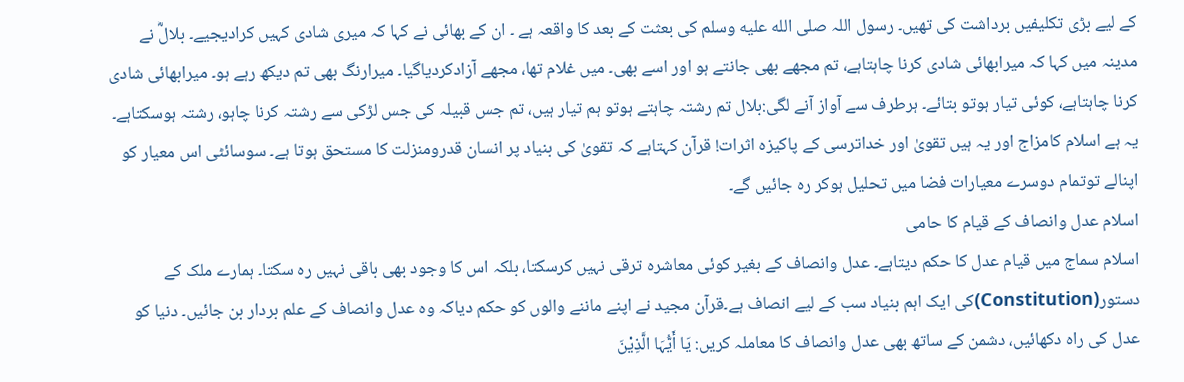کے لیے بڑی تکلیفیں برداشت کی تھیں۔ رسول اللہ صلى الله عليه وسلم کی بعثت کے بعد کا واقعہ ہے ۔ ان کے بھائی نے کہا کہ میری شادی کہیں کرادیجیے۔ بلالؓ نے مدینہ میں کہا کہ میرابھائی شادی کرنا چاہتاہے، تم مجھے بھی جانتے ہو اور اسے بھی۔ میں غلام تھا، مجھے آزادکردیاگیا۔ میرارنگ بھی تم دیکھ رہے ہو۔ میرابھائی شادی کرنا چاہتاہے، کوئی تیار ہوتو بتائے۔ ہرطرف سے آواز آنے لگی:بلال تم رشتہ چاہتے ہوتو ہم تیار ہیں، تم جس قبیلہ کی جس لڑکی سے رشتہ کرنا چاہو، رشتہ ہوسکتاہے۔ یہ ہے اسلام کامزاج اور یہ ہیں تقویٰ اور خداترسی کے پاکیزہ اثرات! قرآن کہتاہے کہ تقویٰ کی بنیاد پر انسان قدرومنزلت کا مستحق ہوتا ہے۔ سوسائٹی اس معیار کو اپنالے توتمام دوسرے معیارات فضا میں تحلیل ہوکر رہ جائیں گے۔
اسلام عدل وانصاف کے قیام کا حامی
اسلام سماج میں قیام عدل کا حکم دیتاہے۔ عدل وانصاف کے بغیر کوئی معاشرہ ترقی نہیں کرسکتا، بلکہ اس کا وجود بھی باقی نہیں رہ سکتا۔ ہمارے ملک کے دستور(Constitution)کی ایک اہم بنیاد سب کے لیے انصاف ہے۔قرآن مجید نے اپنے ماننے والوں کو حکم دیاکہ وہ عدل وانصاف کے علم بردار بن جائیں۔ دنیا کو عدل کی راہ دکھائیں، دشمن کے ساتھ بھی عدل وانصاف کا معاملہ کریں: یَا أَیُّہَا الَّذِیْنَ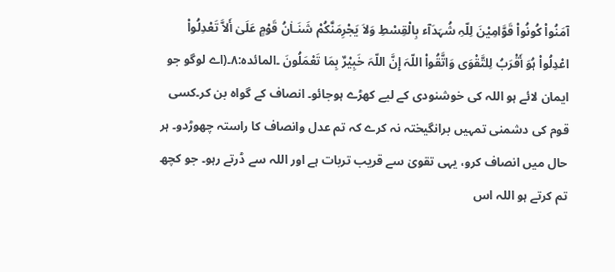آمَنُواْ کُونُواْ قَوَّامِیْنَ لِلّہِ شُہَدَآء بِالْقِسْطِ وَلاَ یَجْرِمَنَّکُمْ شَنَـاٰنُ قَوْمٍ عَلَیٰ أَلاَّ تَعْدِلُواْ اعْدِلُواْ ہُوَ أَقْرَبُ لِلتَّقْوَی وَاتَّقُواْ اللّہَ إِنَّ اللّہَ خَبِیْرٌ بِمَا تَعْمَلُونَ ۔المائدہ:۸۔(اے لوگو جو ایمان لائے ہو اللہ کی خوشنودی کے لیے کھڑے ہوجائو۔ انصاف کے گواہ بن کر۔کسی قوم کی دشمنی تمہیں برانگیختہ نہ کرے کہ تم عدل وانصاف کا راستہ چھوڑدو۔ ہر حال میں انصاف کرو، یہی تقویٰ سے قریب تربات ہے اور اللہ سے ڈرتے رہو۔ جو کچھ تم کرتے ہو اللہ اس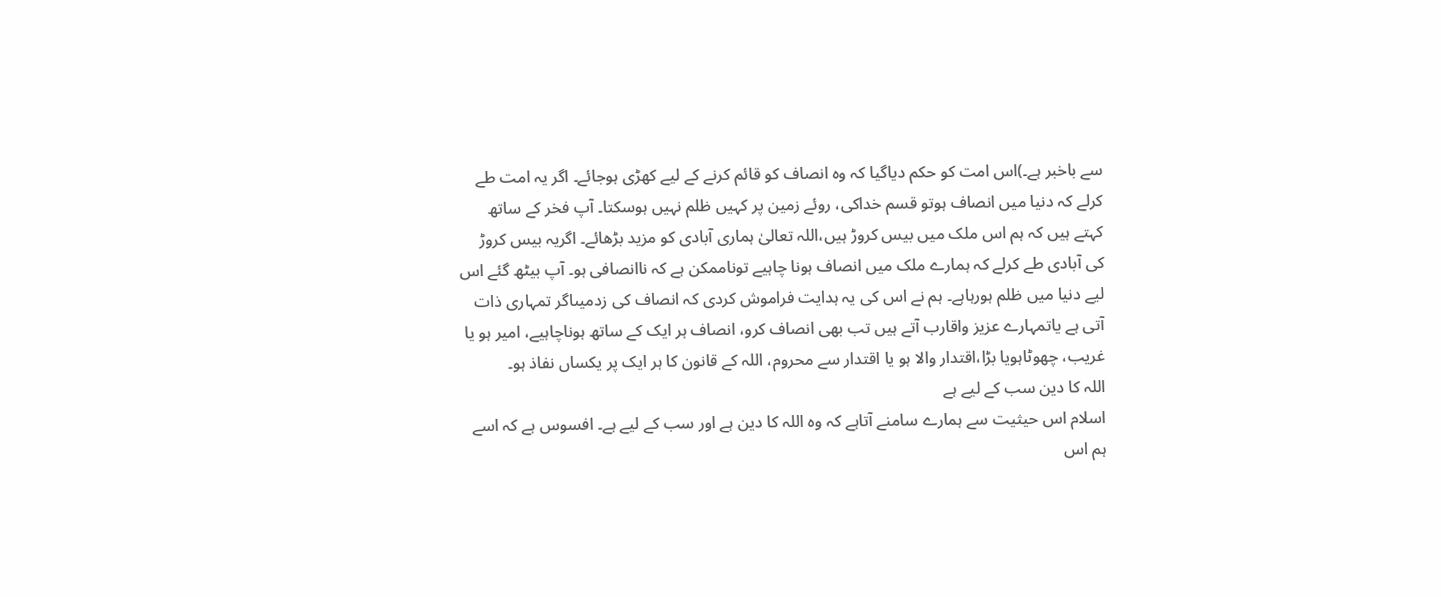سے باخبر ہے۔)اس امت کو حکم دیاگیا کہ وہ انصاف کو قائم کرنے کے لیے کھڑی ہوجائے۔ اگر یہ امت طے کرلے کہ دنیا میں انصاف ہوتو قسم خداکی، روئے زمین پر کہیں ظلم نہیں ہوسکتا۔ آپ فخر کے ساتھ کہتے ہیں کہ ہم اس ملک میں بیس کروڑ ہیں،اللہ تعالیٰ ہماری آبادی کو مزید بڑھائے۔ اگریہ بیس کروڑ کی آبادی طے کرلے کہ ہمارے ملک میں انصاف ہونا چاہیے توناممکن ہے کہ ناانصافی ہو۔ آپ بیٹھ گئے اس لیے دنیا میں ظلم ہورہاہے۔ ہم نے اس کی یہ ہدایت فراموش کردی کہ انصاف کی زدمیںاگر تمہاری ذات آتی ہے یاتمہارے عزیز واقارب آتے ہیں تب بھی انصاف کرو، انصاف ہر ایک کے ساتھ ہوناچاہیے، امیر ہو یا غریب، چھوٹاہویا بڑا،اقتدار والا ہو یا اقتدار سے محروم، اللہ کے قانون کا ہر ایک پر یکساں نفاذ ہو۔
اللہ کا دین سب کے لیے ہے
اسلام اس حیثیت سے ہمارے سامنے آتاہے کہ وہ اللہ کا دین ہے اور سب کے لیے ہے۔ افسوس ہے کہ اسے ہم اس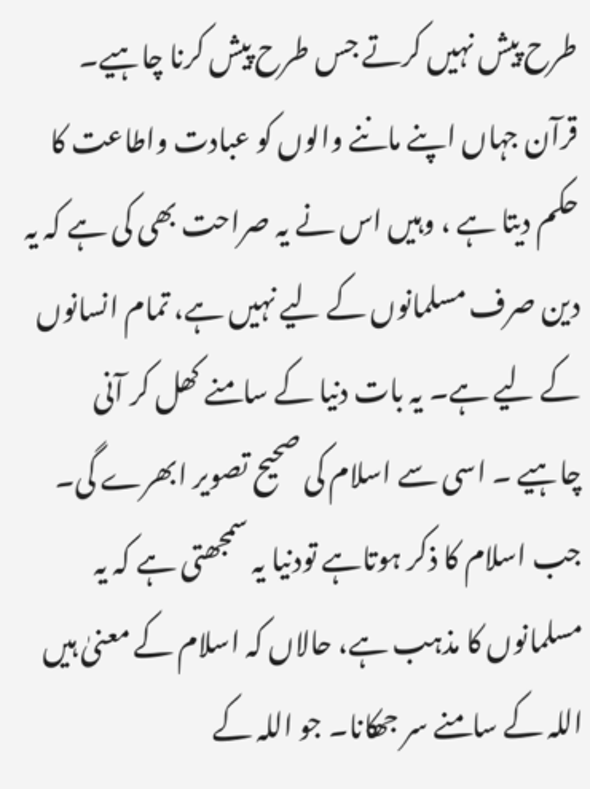طرح پیش نہیں کرتے جس طرح پیش کرنا چاہیے۔ قرآن جہاں اپنے ماننے والوں کو عبادت واطاعت کا حکم دیتا ہے ، وہیں اس نے یہ صراحت بھی کی ہے کہ یہ دین صرف مسلمانوں کے لیے نہیں ہے، تمام انسانوں کے لیے ہے۔ یہ بات دنیا کے سامنے کھل کر آنی چاہیے ۔ اسی سے اسلام کی صحیح تصویر ابھرے گی۔ جب اسلام کا ذکر ہوتاہے تودنیا یہ سمجھتی ہے کہ یہ مسلمانوں کا مذہب ہے، حالاں کہ اسلام کے معنیٰ ہیں اللہ کے سامنے سر جھکانا۔ جو اللہ کے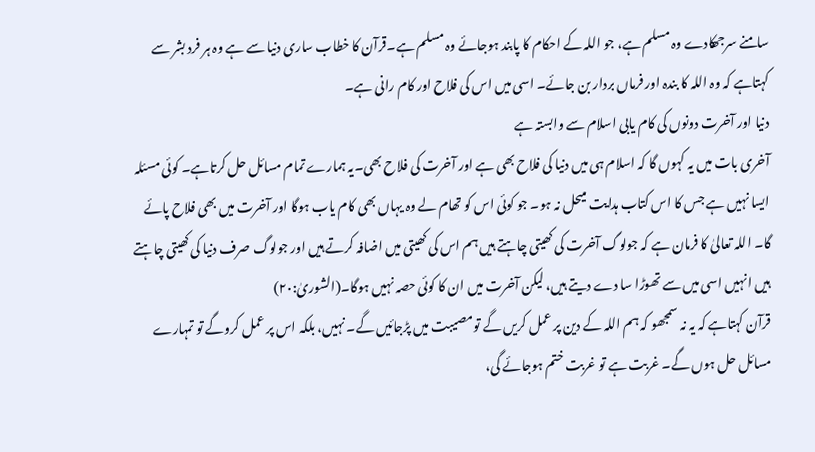سامنے سرجھکادے وہ مسلم ہے، جو اللہ کے احکام کا پابند ہوجائے وہ مسلم ہے۔قرآن کا خطاب ساری دنیا سے ہے وہ ہر فرد بشر سے کہتاہے کہ وہ اللہ کا بندہ اور فرماں بردار بن جائے۔ اسی میں اس کی فلاح اور کام رانی ہے۔
دنیا اور آخرت دونوں کی کام یابی اسلام سے وابستہ ہے
آخری بات میں یہ کہوں گا کہ اسلام ہی میں دنیا کی فلاح بھی ہے اور آخرت کی فلاح بھی۔یہ ہمارے تمام مسائل حل کرتاہے۔ کوئی مسئلہ ایسا نہیں ہے جس کا اس کتاب ہدایت میںحل نہ ہو۔ جو کوئی اس کو تھام لے وہ یہاں بھی کام یاب ہوگا اور آخرت میں بھی فلاح پائے گا۔ اللہ تعالیٰ کا فرمان ہے کہ جولوگ آخرت کی کھیتی چاہتے ہیں ہم اس کی کھیتی میں اضافہ کرتے ہیں اور جولوگ صرف دنیا کی کھیتی چاہتے ہیں انہیں اسی میں سے تھوڑا سا دے دیتے ہیں، لیکن آخرت میں ان کا کوئی حصہ نہیں ہوگا۔(الشوریٰ:۲۰)
قرآن کہتاہے کہ یہ نہ سمجھو کہ ہم اللہ کے دین پر عمل کریں گے تومصیبت میں پڑجائیں گے۔ نہیں، بلکہ اس پر عمل کروگے تو تمہارے مسائل حل ہوں گے۔ غربت ہے تو غربت ختم ہوجائے گی،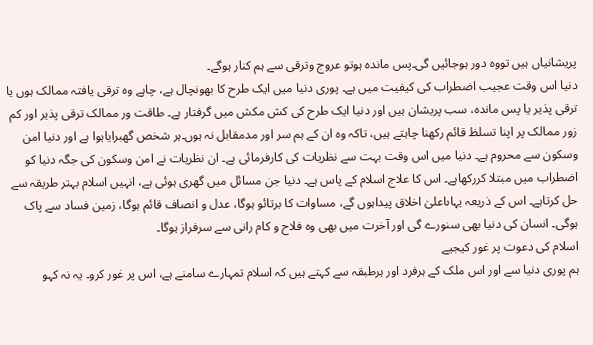پریشانیاں ہیں تووہ دور ہوجائیں گی۔پس ماندہ ہوتو عروج وترقی سے ہم کنار ہوگے۔
دنیا اس وقت عجیب اضطراب کی کیفیت میں ہے۔ پوری دنیا میں ایک طرح کا بھونچال ہے، چاہے وہ ترقی یافتہ ممالک ہوں یا ترقی پذیر یا پس ماندہ، سب پریشان ہیں اور دنیا ایک طرح کی کش مکش میں گرفتار ہے۔ طاقت ور ممالک ترقی پذیر اور کم زور ممالک پر اپنا تسلظ قائم رکھنا چاہتے ہیں، تاکہ وہ ان کے ہم سر اور مدمقابل نہ ہوں۔ہر شخص گھبرایاہوا ہے اور دنیا امن وسکون سے محروم ہے۔ دنیا میں اس وقت بہت سے نظریات کی کارفرمائی ہے۔ ان نظریات نے امن وسکون کی جگہ دنیا کو اضطراب میں مبتلا کررکھاہے۔ اس کا علاج اسلام کے پاس ہے۔ دنیا جن مسائل میں گھری ہوئی ہے، انہیں اسلام بہتر طریقہ سے حل کرتاہے۔ اس کے ذریعہ یہاںاعلیٰ اخلاق پیداہوں گے، مساوات کا برتائو ہوگا، عدل و انصاف قائم ہوگا، زمین فساد سے پاک ہوگی۔ انسان کی دنیا بھی سنورے گی اور آخرت میں بھی وہ فلاح و کام رانی سے سرفراز ہوگا۔
اسلام کی دعوت پر غور کیجیے
ہم پوری دنیا سے اور اس ملک کے ہرفرد اور ہرطبقہ سے کہتے ہیں کہ اسلام تمہارے سامنے ہے، اس پر غور کرو۔ یہ نہ کہو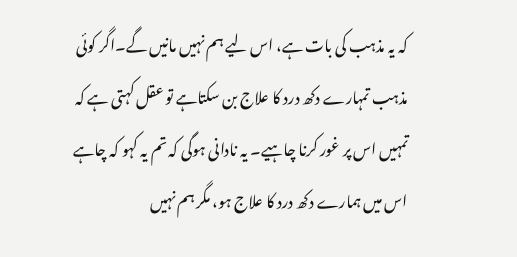کہ یہ مذہب کی بات ہے، اس لیے ہم نہیں مانیں گے۔اگر کوئی مذہب تمہارے دکھ درد کا علاج بن سکتاہے تو عقل کہتی ہے کہ تمہیں اس پر غور کرنا چاہیے۔ یہ نادانی ہوگی کہ تم یہ کہو کہ چاہے اس میں ہمارے دکھ درد کا علاج ہو، مگر ہم نہیں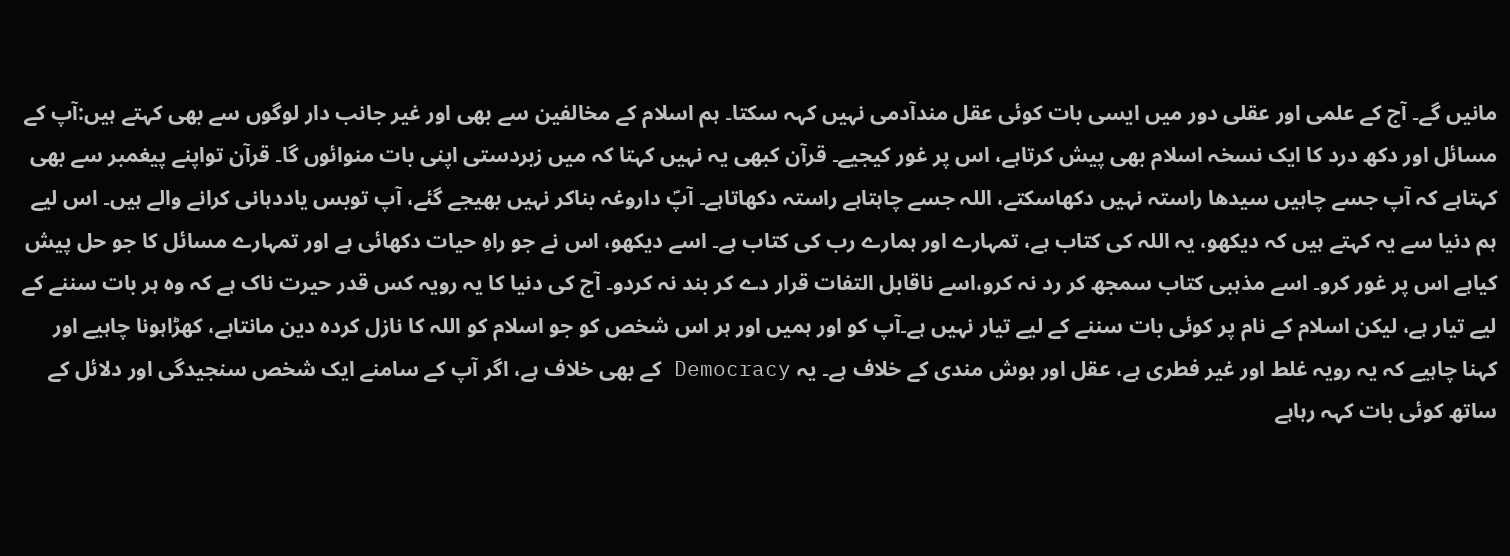مانیں گے۔ آج کے علمی اور عقلی دور میں ایسی بات کوئی عقل مندآدمی نہیں کہہ سکتا۔ ہم اسلام کے مخالفین سے بھی اور غیر جانب دار لوگوں سے بھی کہتے ہیں:آپ کے مسائل اور دکھ درد کا ایک نسخہ اسلام بھی پیش کرتاہے، اس پر غور کیجیے۔ قرآن کبھی یہ نہیں کہتا کہ میں زبردستی اپنی بات منوائوں گا۔ قرآن تواپنے پیغمبر سے بھی کہتاہے کہ آپ جسے چاہیں سیدھا راستہ نہیں دکھاسکتے، اللہ جسے چاہتاہے راستہ دکھاتاہے۔ آپؐ داروغہ بناکر نہیں بھیجے گئے، آپ توبس یاددہانی کرانے والے ہیں۔ اس لیے ہم دنیا سے یہ کہتے ہیں کہ دیکھو، یہ اللہ کی کتاب ہے، تمہارے اور ہمارے رب کی کتاب ہے۔ اسے دیکھو، اس نے جو راہِ حیات دکھائی ہے اور تمہارے مسائل کا جو حل پیش کیاہے اس پر غور کرو۔ اسے مذہبی کتاب سمجھ کر رد نہ کرو،اسے ناقابل التفات قرار دے کر بند نہ کردو۔ آج کی دنیا کا یہ رویہ کس قدر حیرت ناک ہے کہ وہ ہر بات سننے کے لیے تیار ہے، لیکن اسلام کے نام پر کوئی بات سننے کے لیے تیار نہیں ہے۔آپ کو اور ہمیں اور ہر اس شخص کو جو اسلام کو اللہ کا نازل کردہ دین مانتاہے، کھڑاہونا چاہیے اور کہنا چاہیے کہ یہ رویہ غلط اور غیر فطری ہے، عقل اور ہوش مندی کے خلاف ہے۔ یہ Democracy کے بھی خلاف ہے، اگر آپ کے سامنے ایک شخص سنجیدگی اور دلائل کے ساتھ کوئی بات کہہ رہاہے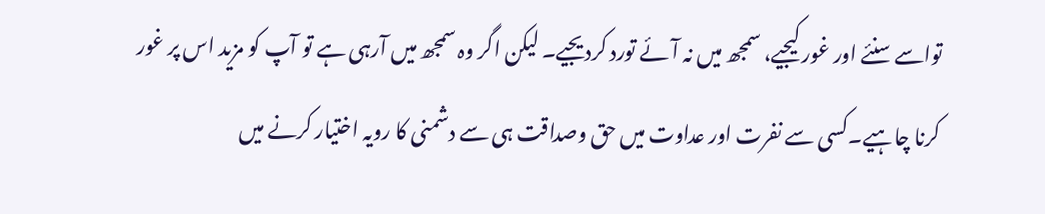تواسے سنئے اور غور کیجیے، سمجھ میں نہ آئے تورد کردیجیے۔ لیکن اگر وہ سمجھ میں آرہی ہے تو آپ کو مزید اس پر غور کرنا چاہیے۔کسی سے نفرت اور عداوت میں حق وصداقت ہی سے دشمنی کا رویہ اختیار کرنے میں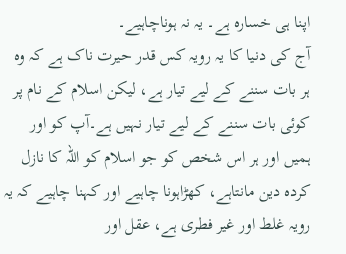اپنا ہی خسارہ ہے۔ یہ نہ ہوناچاہیے۔
آج کی دنیا کا یہ رویہ کس قدر حیرت ناک ہے کہ وہ ہر بات سننے کے لیے تیار ہے، لیکن اسلام کے نام پر کوئی بات سننے کے لیے تیار نہیں ہے۔آپ کو اور ہمیں اور ہر اس شخص کو جو اسلام کو اللہ کا نازل کردہ دین مانتاہے، کھڑاہونا چاہیے اور کہنا چاہیے کہ یہ رویہ غلط اور غیر فطری ہے، عقل اور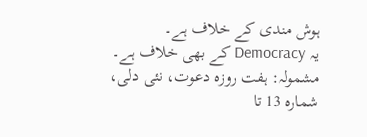ہوش مندی کے خلاف ہے۔
یہ Democracy کے بھی خلاف ہے۔
مشمولہ: ہفت روزہ دعوت، نئی دلی، شمارہ 13 تا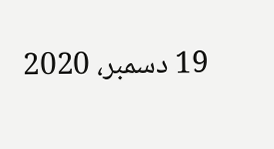19 دسمبر، 2020